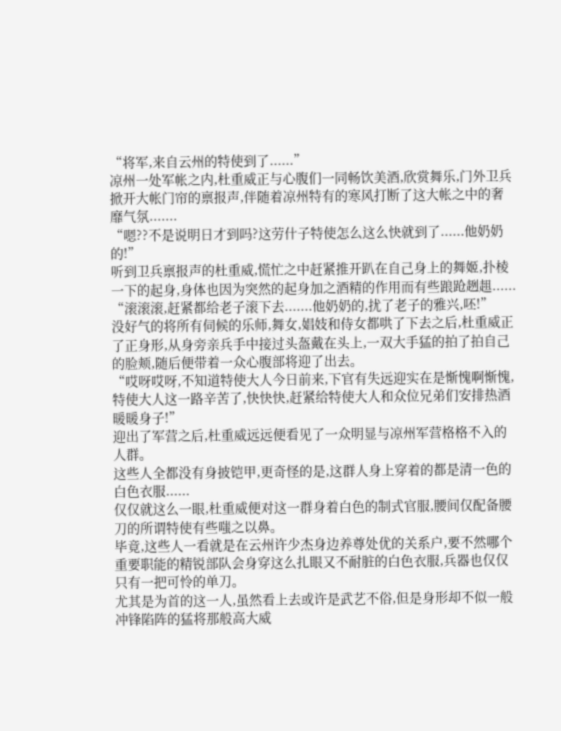“将军,来自云州的特使到了......”
凉州一处军帐之内,杜重威正与心腹们一同畅饮美酒,欣赏舞乐,门外卫兵掀开大帐门帘的禀报声,伴随着凉州特有的寒风打断了这大帐之中的奢靡气氛.......
“嗯??不是说明日才到吗?这劳什子特使怎么这么快就到了......他奶奶的!”
听到卫兵禀报声的杜重威,慌忙之中赶紧推开趴在自己身上的舞姬,扑棱一下的起身,身体也因为突然的起身加之酒精的作用而有些踉跄趔趄......
“滚滚滚,赶紧都给老子滚下去.......他奶奶的,扰了老子的雅兴,呸!”
没好气的将所有伺候的乐师,舞女,娼妓和侍女都哄了下去之后,杜重威正了正身形,从身旁亲兵手中接过头盔戴在头上,一双大手猛的拍了拍自己的脸颊,随后便带着一众心腹部将迎了出去。
“哎呀哎呀,不知道特使大人今日前来,下官有失远迎实在是惭愧啊惭愧,特使大人这一路辛苦了,快快快,赶紧给特使大人和众位兄弟们安排热酒暖暖身子!”
迎出了军营之后,杜重威远远便看见了一众明显与凉州军营格格不入的人群。
这些人全都没有身披铠甲,更奇怪的是,这群人身上穿着的都是清一色的白色衣服......
仅仅就这么一眼,杜重威便对这一群身着白色的制式官服,腰间仅配备腰刀的所谓特使有些嗤之以鼻。
毕竟,这些人一看就是在云州许少杰身边养尊处优的关系户,要不然哪个重要职能的精锐部队会身穿这么扎眼又不耐脏的白色衣服,兵器也仅仅只有一把可怜的单刀。
尤其是为首的这一人,虽然看上去或许是武艺不俗,但是身形却不似一般冲锋陷阵的猛将那般高大威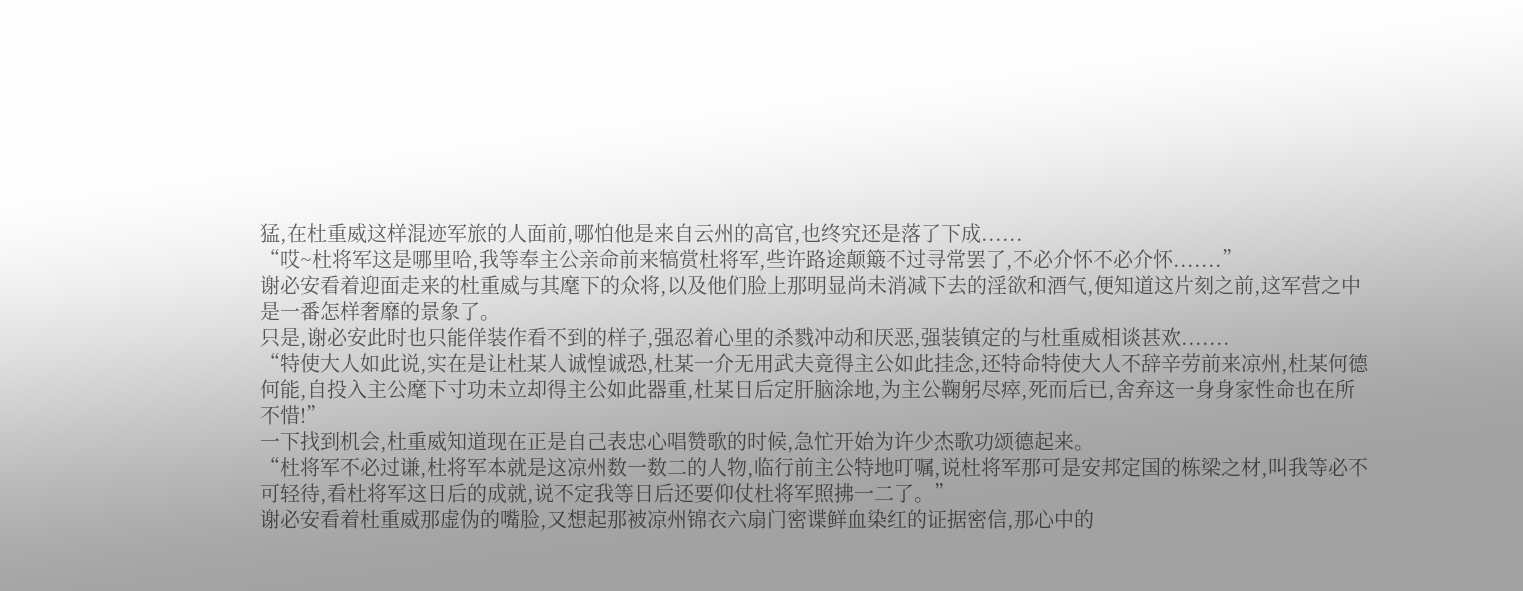猛,在杜重威这样混迹军旅的人面前,哪怕他是来自云州的高官,也终究还是落了下成......
“哎~杜将军这是哪里哈,我等奉主公亲命前来犒赏杜将军,些许路途颠簸不过寻常罢了,不必介怀不必介怀.......”
谢必安看着迎面走来的杜重威与其麾下的众将,以及他们脸上那明显尚未消减下去的淫欲和酒气,便知道这片刻之前,这军营之中是一番怎样奢靡的景象了。
只是,谢必安此时也只能佯装作看不到的样子,强忍着心里的杀戮冲动和厌恶,强装镇定的与杜重威相谈甚欢.......
“特使大人如此说,实在是让杜某人诚惶诚恐,杜某一介无用武夫竟得主公如此挂念,还特命特使大人不辞辛劳前来凉州,杜某何德何能,自投入主公麾下寸功未立却得主公如此器重,杜某日后定肝脑涂地,为主公鞠躬尽瘁,死而后已,舍弃这一身身家性命也在所不惜!”
一下找到机会,杜重威知道现在正是自己表忠心唱赞歌的时候,急忙开始为许少杰歌功颂德起来。
“杜将军不必过谦,杜将军本就是这凉州数一数二的人物,临行前主公特地叮嘱,说杜将军那可是安邦定国的栋梁之材,叫我等必不可轻待,看杜将军这日后的成就,说不定我等日后还要仰仗杜将军照拂一二了。”
谢必安看着杜重威那虚伪的嘴脸,又想起那被凉州锦衣六扇门密谍鲜血染红的证据密信,那心中的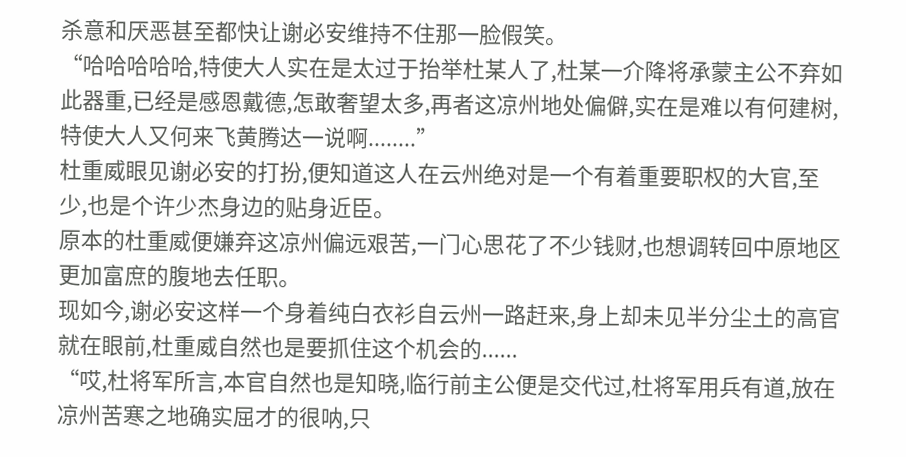杀意和厌恶甚至都快让谢必安维持不住那一脸假笑。
“哈哈哈哈哈,特使大人实在是太过于抬举杜某人了,杜某一介降将承蒙主公不弃如此器重,已经是感恩戴德,怎敢奢望太多,再者这凉州地处偏僻,实在是难以有何建树,特使大人又何来飞黄腾达一说啊........”
杜重威眼见谢必安的打扮,便知道这人在云州绝对是一个有着重要职权的大官,至少,也是个许少杰身边的贴身近臣。
原本的杜重威便嫌弃这凉州偏远艰苦,一门心思花了不少钱财,也想调转回中原地区更加富庶的腹地去任职。
现如今,谢必安这样一个身着纯白衣衫自云州一路赶来,身上却未见半分尘土的高官就在眼前,杜重威自然也是要抓住这个机会的......
“哎,杜将军所言,本官自然也是知晓,临行前主公便是交代过,杜将军用兵有道,放在凉州苦寒之地确实屈才的很呐,只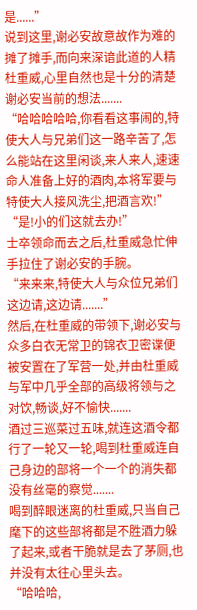是......”
说到这里,谢必安故意故作为难的摊了摊手,而向来深谙此道的人精杜重威,心里自然也是十分的清楚谢必安当前的想法.......
“哈哈哈哈哈,你看看这事闹的,特使大人与兄弟们这一路辛苦了,怎么能站在这里闲谈,来人来人,速速命人准备上好的酒肉,本将军要与特使大人接风洗尘,把酒言欢!”
“是!小的们这就去办!”
士卒领命而去之后,杜重威急忙伸手拉住了谢必安的手腕。
“来来来,特使大人与众位兄弟们这边请,这边请.......”
然后,在杜重威的带领下,谢必安与众多白衣无常卫的锦衣卫密谍便被安置在了军营一处,并由杜重威与军中几乎全部的高级将领与之对饮,畅谈,好不愉快.......
酒过三巡菜过五味,就连这酒令都行了一轮又一轮,喝到杜重威连自己身边的部将一个一个的消失都没有丝毫的察觉.......
喝到醉眼迷离的杜重威,只当自己麾下的这些部将都是不胜酒力躲了起来,或者干脆就是去了茅厕,也并没有太往心里头去。
“哈哈哈,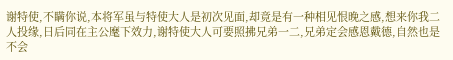谢特使,不瞒你说,本将军虽与特使大人是初次见面,却竟是有一种相见恨晚之感,想来你我二人投缘,日后同在主公麾下效力,谢特使大人可要照拂兄弟一二,兄弟定会感恩戴德,自然也是不会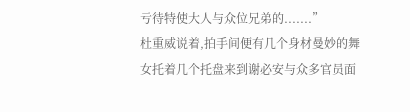亏待特使大人与众位兄弟的.......”
杜重威说着,拍手间便有几个身材曼妙的舞女托着几个托盘来到谢必安与众多官员面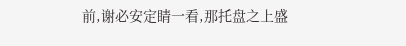前,谢必安定睛一看,那托盘之上盛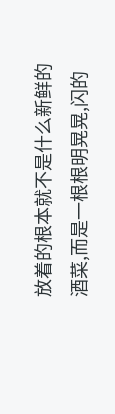放着的根本就不是什么新鲜的酒菜,而是一根根明晃晃,闪的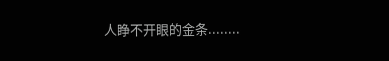人睁不开眼的金条........